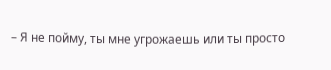– Я не пойму, ты мне угрожаешь или ты просто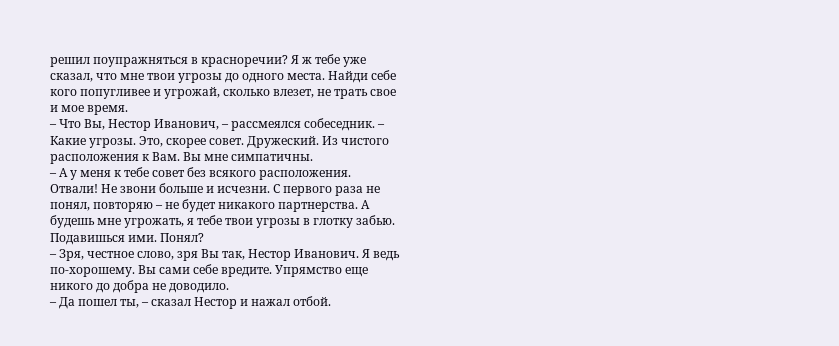решил поупражняться в красноречии? Я ж тебе уже сказал, что мне твои угрозы до одного места. Найди себе кого попугливее и угрожай, сколько влезет, не трать свое и мое время.
– Что Вы, Нестор Иванович, – рассмеялся собеседник. – Какие угрозы. Это, скорее совет. Дружеский. Из чистого расположения к Вам. Вы мне симпатичны.
– А у меня к тебе совет без всякого расположения. Отвали! Не звони больше и исчезни. С первого раза не понял, повторяю – не будет никакого партнерства. А будешь мне угрожать, я тебе твои угрозы в глотку забью. Подавишься ими. Понял?
– Зря, честное слово, зря Вы так, Нестор Иванович. Я ведь по-хорошему. Вы сами себе вредите. Упрямство еще никого до добра не доводило.
– Да пошел ты, – сказал Нестор и нажал отбой.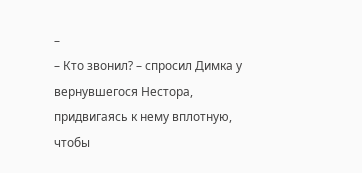–
– Кто звонил? – спросил Димка у вернувшегося Нестора, придвигаясь к нему вплотную, чтобы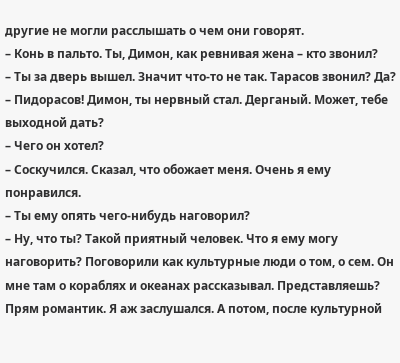другие не могли расслышать о чем они говорят.
– Конь в пальто. Ты, Димон, как ревнивая жена – кто звонил?
– Ты за дверь вышел. Значит что-то не так. Тарасов звонил? Да?
– Пидорасов! Димон, ты нервный стал. Дерганый. Может, тебе выходной дать?
– Чего он хотел?
– Соскучился. Сказал, что обожает меня. Очень я ему понравился.
– Ты ему опять чего-нибудь наговорил?
– Ну, что ты? Такой приятный человек. Что я ему могу наговорить? Поговорили как культурные люди о том, о сем. Он мне там о кораблях и океанах рассказывал. Представляешь? Прям романтик. Я аж заслушался. А потом, после культурной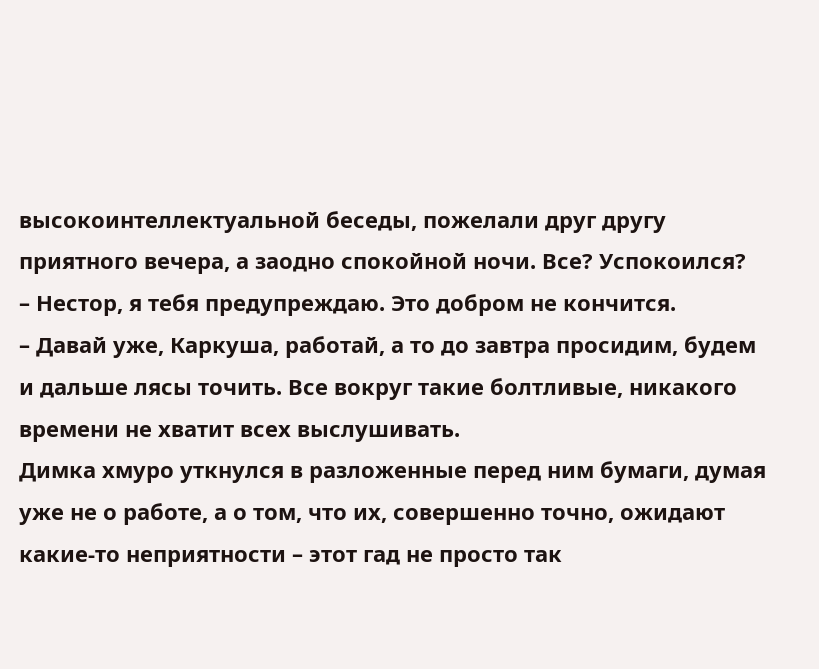высокоинтеллектуальной беседы, пожелали друг другу приятного вечера, а заодно спокойной ночи. Все? Успокоился?
– Нестор, я тебя предупреждаю. Это добром не кончится.
– Давай уже, Каркуша, работай, а то до завтра просидим, будем и дальше лясы точить. Все вокруг такие болтливые, никакого времени не хватит всех выслушивать.
Димка хмуро уткнулся в разложенные перед ним бумаги, думая уже не о работе, а о том, что их, совершенно точно, ожидают какие-то неприятности – этот гад не просто так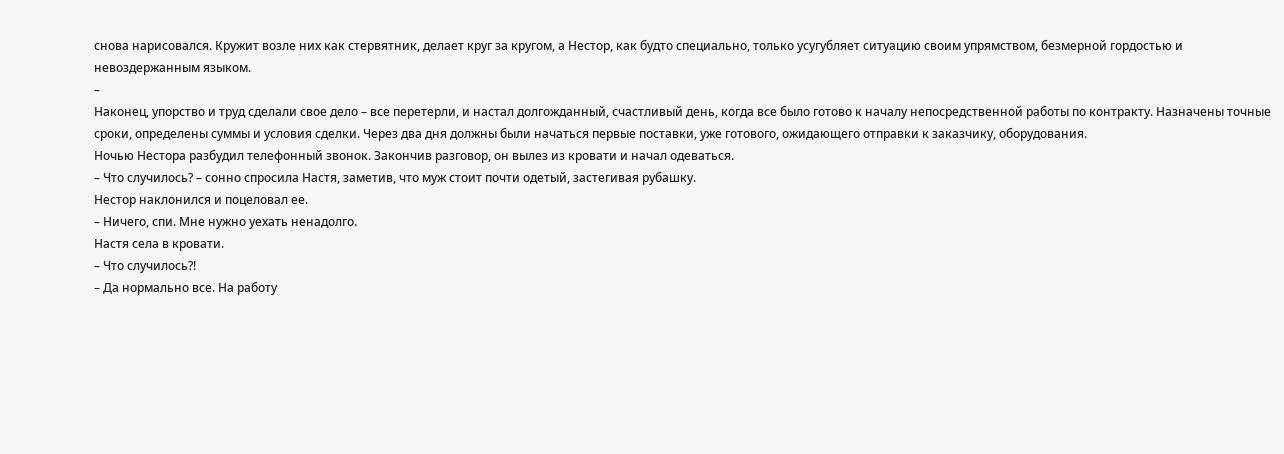снова нарисовался. Кружит возле них как стервятник, делает круг за кругом, а Нестор, как будто специально, только усугубляет ситуацию своим упрямством, безмерной гордостью и невоздержанным языком.
–
Наконец, упорство и труд сделали свое дело – все перетерли, и настал долгожданный, счастливый день, когда все было готово к началу непосредственной работы по контракту. Назначены точные сроки, определены суммы и условия сделки. Через два дня должны были начаться первые поставки, уже готового, ожидающего отправки к заказчику, оборудования.
Ночью Нестора разбудил телефонный звонок. Закончив разговор, он вылез из кровати и начал одеваться.
– Что случилось? – сонно спросила Настя, заметив, что муж стоит почти одетый, застегивая рубашку.
Нестор наклонился и поцеловал ее.
– Ничего, спи. Мне нужно уехать ненадолго.
Настя села в кровати.
– Что случилось?!
– Да нормально все. На работу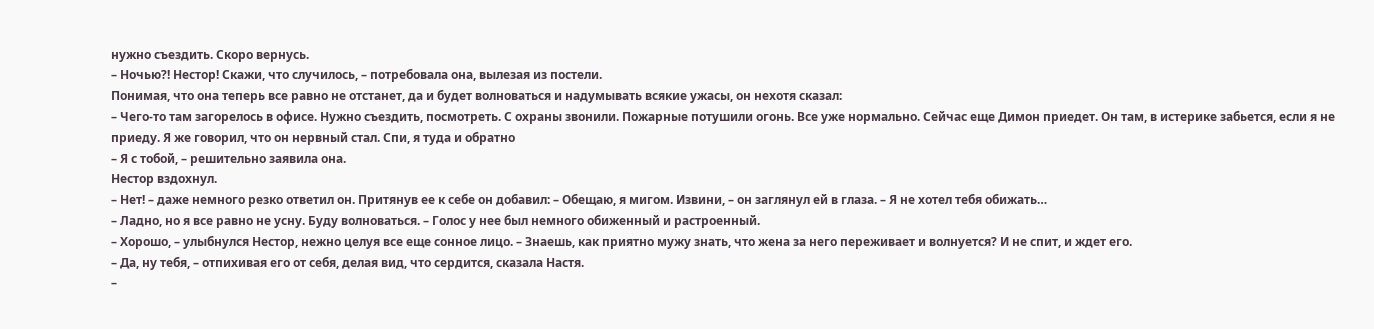нужно съездить. Скоро вернусь.
– Ночью?! Нестор! Скажи, что случилось, – потребовала она, вылезая из постели.
Понимая, что она теперь все равно не отстанет, да и будет волноваться и надумывать всякие ужасы, он нехотя сказал:
– Чего-то там загорелось в офисе. Нужно съездить, посмотреть. С охраны звонили. Пожарные потушили огонь. Все уже нормально. Сейчас еще Димон приедет. Он там, в истерике забьется, если я не приеду. Я же говорил, что он нервный стал. Спи, я туда и обратно
– Я с тобой, – решительно заявила она.
Нестор вздохнул.
– Нет! – даже немного резко ответил он. Притянув ее к себе он добавил: – Обещаю, я мигом. Извини, – он заглянул ей в глаза. – Я не хотел тебя обижать…
– Ладно, но я все равно не усну. Буду волноваться. – Голос у нее был немного обиженный и растроенный.
– Хорошо, – улыбнулся Нестор, нежно целуя все еще сонное лицо. – Знаешь, как приятно мужу знать, что жена за него переживает и волнуется? И не спит, и ждет его.
– Да, ну тебя, – отпихивая его от себя, делая вид, что сердится, сказала Настя.
–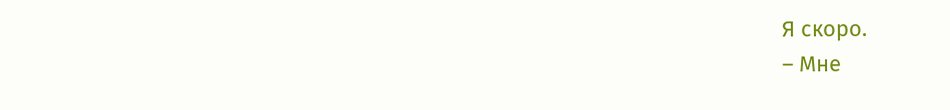Я скоро.
– Мне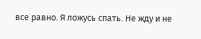все равно. Я ложусь спать. Не жду и не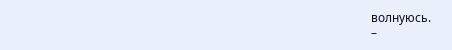волнуюсь.
–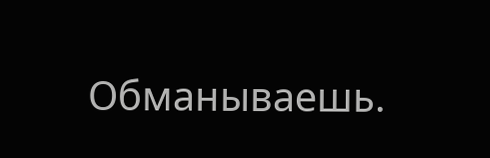Обманываешь.